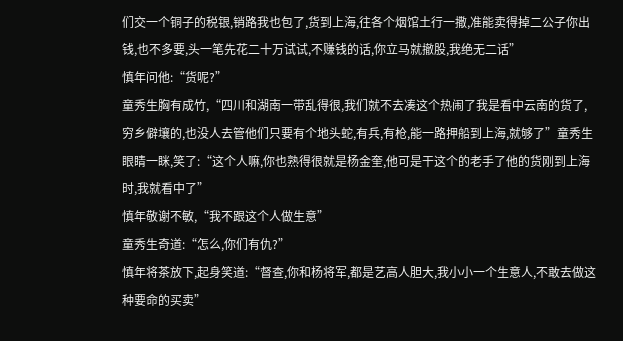们交一个铜子的税银,销路我也包了,货到上海,往各个烟馆土行一撒,准能卖得掉二公子你出钱,也不多要,头一笔先花二十万试试,不赚钱的话,你立马就撤股,我绝无二话”
慎年问他:“货呢?”
童秀生胸有成竹,“四川和湖南一带乱得很,我们就不去凑这个热闹了我是看中云南的货了,穷乡僻壤的,也没人去管他们只要有个地头蛇,有兵,有枪,能一路押船到上海,就够了”童秀生眼睛一眯,笑了:“这个人嘛,你也熟得很就是杨金奎,他可是干这个的老手了他的货刚到上海时,我就看中了”
慎年敬谢不敏,“我不跟这个人做生意”
童秀生奇道:“怎么,你们有仇?”
慎年将茶放下,起身笑道:“督查,你和杨将军,都是艺高人胆大,我小小一个生意人,不敢去做这种要命的买卖”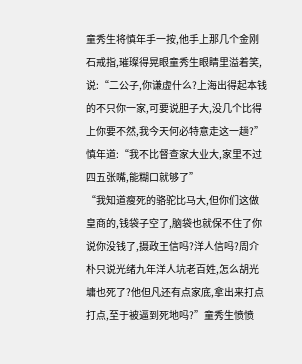童秀生将慎年手一按,他手上那几个金刚石戒指,璀璨得晃眼童秀生眼睛里溢着笑,说:“二公子,你谦虚什么?上海出得起本钱的不只你一家,可要说胆子大,没几个比得上你要不然,我今天何必特意走这一趟?”
慎年道:“我不比督查家大业大,家里不过四五张嘴,能糊口就够了”
“我知道瘦死的骆驼比马大,但你们这做皇商的,钱袋子空了,脑袋也就保不住了你说你没钱了,摄政王信吗?洋人信吗?周介朴只说光绪九年洋人坑老百姓,怎么胡光墉也死了?他但凡还有点家底,拿出来打点打点,至于被逼到死地吗?”童秀生愤愤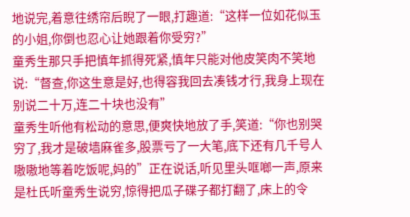地说完,着意往绣帘后睨了一眼,打趣道:“这样一位如花似玉的小姐,你倒也忍心让她跟着你受穷?”
童秀生那只手把慎年抓得死紧,慎年只能对他皮笑肉不笑地说:“督查,你这生意是好,也得容我回去凑钱才行,我身上现在别说二十万,连二十块也没有”
童秀生听他有松动的意思,便爽快地放了手,笑道:“你也别哭穷了,我才是破墙麻雀多,股票亏了一大笔,底下还有几千号人嗷嗷地等着吃饭呢,妈的”正在说话,听见里头哐啷一声,原来是杜氏听童秀生说穷,惊得把瓜子碟子都打翻了,床上的令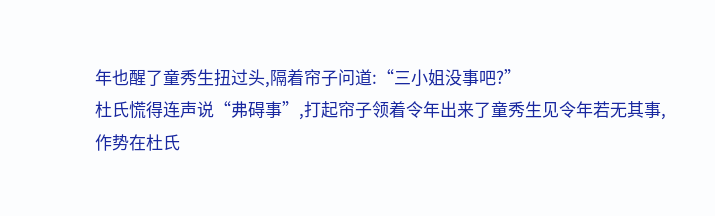年也醒了童秀生扭过头,隔着帘子问道:“三小姐没事吧?”
杜氏慌得连声说“弗碍事”,打起帘子领着令年出来了童秀生见令年若无其事,作势在杜氏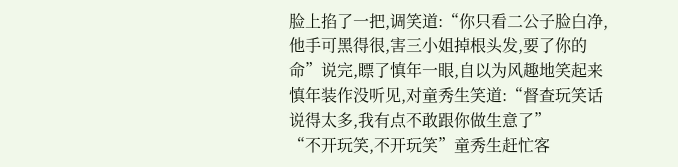脸上掐了一把,调笑道:“你只看二公子脸白净,他手可黑得很,害三小姐掉根头发,要了你的命”说完,瞟了慎年一眼,自以为风趣地笑起来慎年装作没听见,对童秀生笑道:“督查玩笑话说得太多,我有点不敢跟你做生意了”
“不开玩笑,不开玩笑”童秀生赶忙客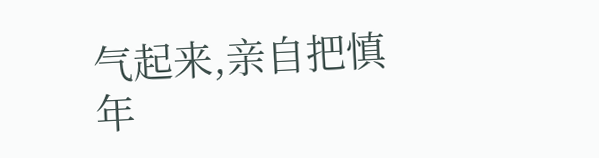气起来,亲自把慎年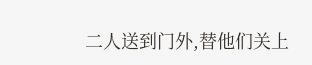二人送到门外,替他们关上